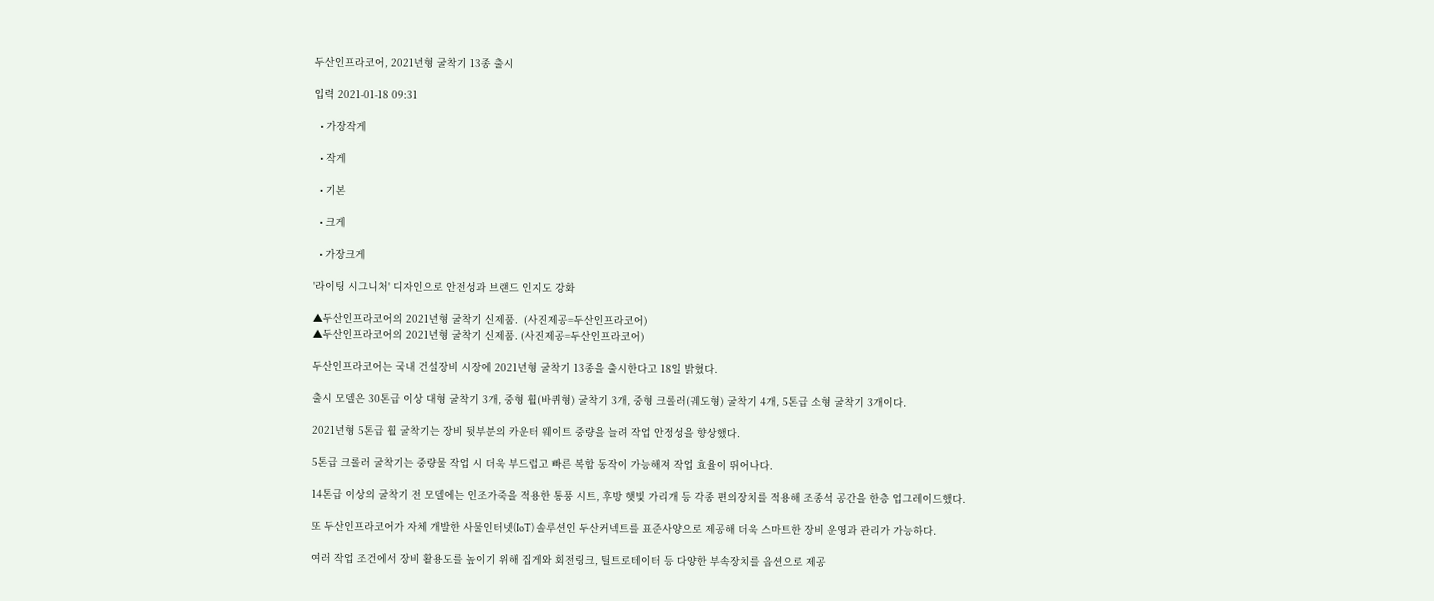두산인프라코어, 2021년형 굴착기 13종 출시

입력 2021-01-18 09:31

  • 가장작게

  • 작게

  • 기본

  • 크게

  • 가장크게

'라이팅 시그니처' 디자인으로 안전성과 브랜드 인지도 강화

▲두산인프라코어의 2021년형 굴착기 신제품.  (사진제공=두산인프라코어)
▲두산인프라코어의 2021년형 굴착기 신제품. (사진제공=두산인프라코어)

두산인프라코어는 국내 건설장비 시장에 2021년형 굴착기 13종을 출시한다고 18일 밝혔다.

출시 모델은 30톤급 이상 대형 굴착기 3개, 중형 휠(바퀴형) 굴착기 3개, 중형 크롤러(궤도형) 굴착기 4개, 5톤급 소형 굴착기 3개이다.

2021년형 5톤급 휠 굴착기는 장비 뒷부분의 카운터 웨이트 중량을 늘려 작업 안정성을 향상했다.

5톤급 크롤러 굴착기는 중량물 작업 시 더욱 부드럽고 빠른 복합 동작이 가능해져 작업 효율이 뛰어나다.

14톤급 이상의 굴착기 전 모델에는 인조가죽을 적용한 통풍 시트, 후방 햇빛 가리개 등 각종 편의장치를 적용해 조종석 공간을 한층 업그레이드했다.

또 두산인프라코어가 자체 개발한 사물인터넷(IoT) 솔루션인 두산커넥트를 표준사양으로 제공해 더욱 스마트한 장비 운영과 관리가 가능하다.

여러 작업 조건에서 장비 활용도를 높이기 위해 집게와 회전링크, 틸트로테이터 등 다양한 부속장치를 옵션으로 제공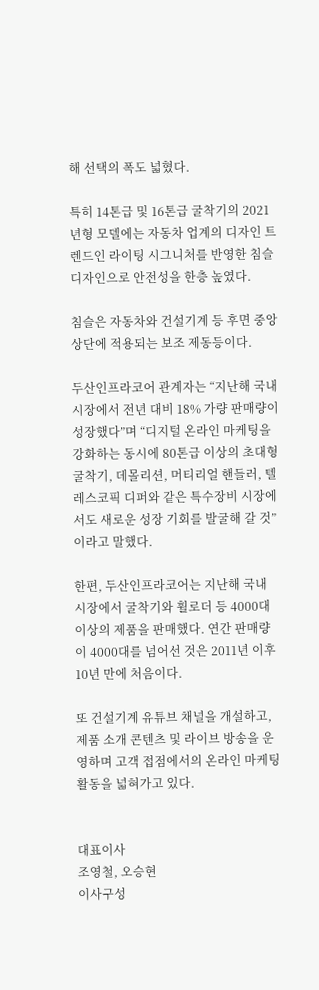해 선택의 폭도 넓혔다.

특히 14톤급 및 16톤급 굴착기의 2021년형 모델에는 자동차 업계의 디자인 트렌드인 라이팅 시그니처를 반영한 침슬 디자인으로 안전성을 한층 높였다.

침슬은 자동차와 건설기계 등 후면 중앙 상단에 적용되는 보조 제동등이다.

두산인프라코어 관계자는 “지난해 국내 시장에서 전년 대비 18% 가량 판매량이 성장했다”며 “디지털 온라인 마케팅을 강화하는 동시에 80톤급 이상의 초대형 굴착기, 데몰리션, 머티리얼 핸들러, 텔레스코픽 디퍼와 같은 특수장비 시장에서도 새로운 성장 기회를 발굴해 갈 것”이라고 말했다.

한편, 두산인프라코어는 지난해 국내 시장에서 굴착기와 휠로더 등 4000대 이상의 제품을 판매했다. 연간 판매량이 4000대를 넘어선 것은 2011년 이후 10년 만에 처음이다.

또 건설기계 유튜브 채널을 개설하고, 제품 소개 콘텐츠 및 라이브 방송을 운영하며 고객 접점에서의 온라인 마케팅 활동을 넓혀가고 있다.


대표이사
조영철, 오승현
이사구성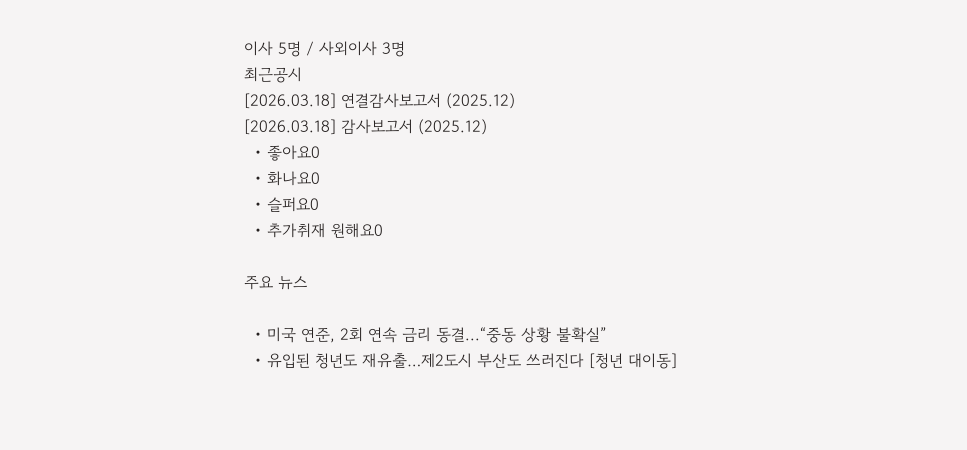이사 5명 / 사외이사 3명
최근공시
[2026.03.18] 연결감사보고서 (2025.12)
[2026.03.18] 감사보고서 (2025.12)
  • 좋아요0
  • 화나요0
  • 슬퍼요0
  • 추가취재 원해요0

주요 뉴스

  • 미국 연준, 2회 연속 금리 동결...“중동 상황 불확실”
  • 유입된 청년도 재유출…제2도시 부산도 쓰러진다 [청년 대이동]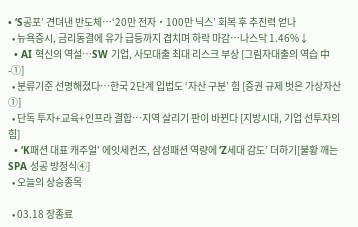• ‘S공포’ 견뎌낸 반도체…‘20만 전자‧100만 닉스’ 회복 후 추진력 얻나
  • 뉴욕증시, 금리동결에 유가 급등까지 겹치며 하락 마감…나스닥 1.46%↓
  • AI 혁신의 역설…SW 기업, 사모대출 최대 리스크 부상 [그림자대출의 역습 中-①]
  • 분류기준 선명해졌다…한국 2단계 입법도 ‘자산 구분’ 힘 [증권 규제 벗은 가상자산 ①]
  • 단독 투자+교육+인프라 결합⋯지역 살리기 판이 바뀐다 [지방시대, 기업 선투자의 힘]
  • ‘K패션 대표 캐주얼’ 에잇세컨즈, 삼성패션 역량에 ‘Z세대 감도’ 더하기[불황 깨는 SPA 성공 방정식④]
  • 오늘의 상승종목

  • 03.18 장종료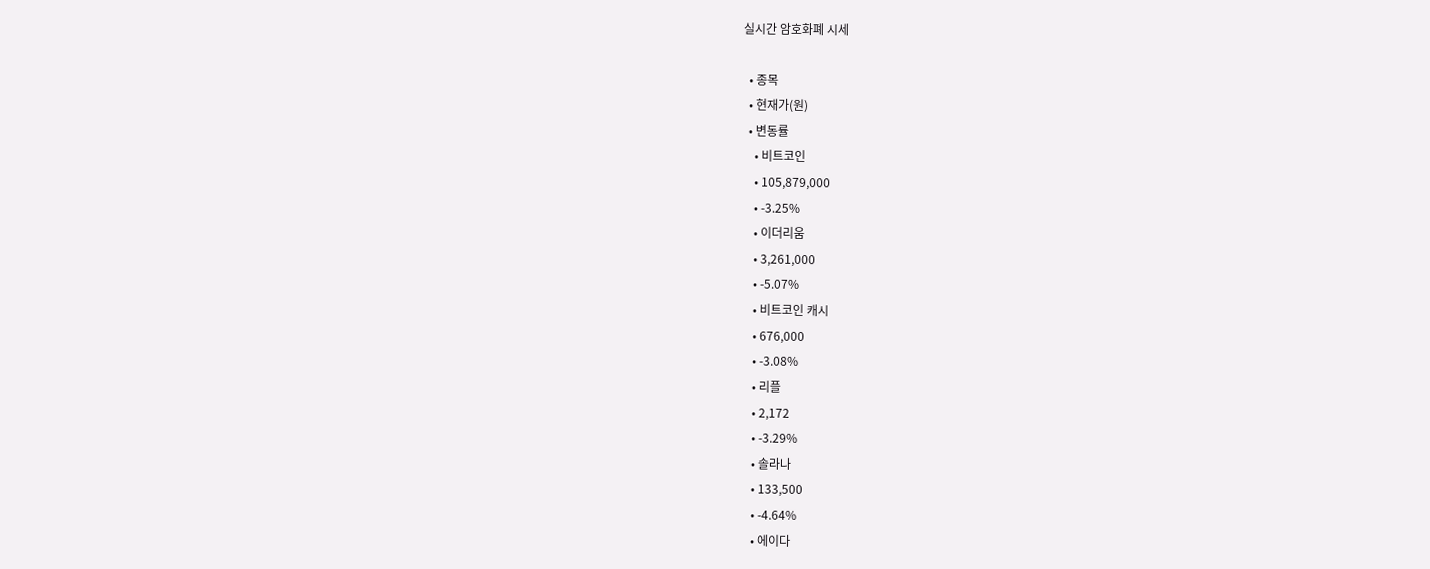실시간 암호화폐 시세

  • 종목
  • 현재가(원)
  • 변동률
    • 비트코인
    • 105,879,000
    • -3.25%
    • 이더리움
    • 3,261,000
    • -5.07%
    • 비트코인 캐시
    • 676,000
    • -3.08%
    • 리플
    • 2,172
    • -3.29%
    • 솔라나
    • 133,500
    • -4.64%
    • 에이다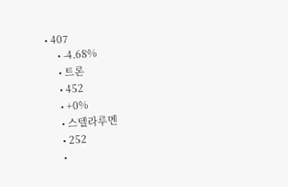• 407
    • -4.68%
    • 트론
    • 452
    • +0%
    • 스텔라루멘
    • 252
    •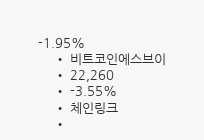-1.95%
    • 비트코인에스브이
    • 22,260
    • -3.55%
    • 체인링크
    •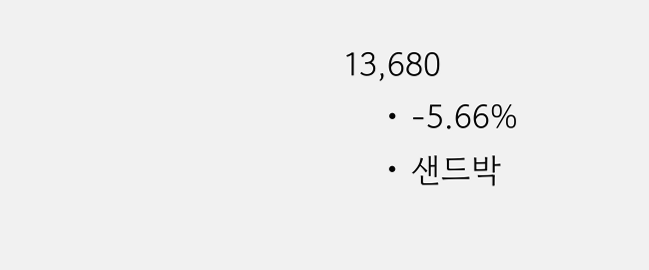13,680
    • -5.66%
    • 샌드박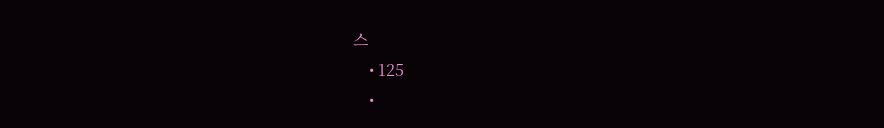스
    • 125
    •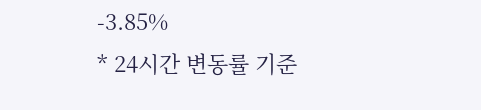-3.85%
* 24시간 변동률 기준